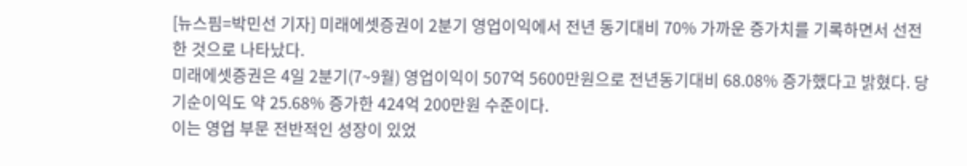[뉴스핌=박민선 기자] 미래에셋증권이 2분기 영업이익에서 전년 동기대비 70% 가까운 증가치를 기록하면서 선전한 것으로 나타났다.
미래에셋증권은 4일 2분기(7~9월) 영업이익이 507억 5600만원으로 전년동기대비 68.08% 증가했다고 밝혔다. 당기순이익도 약 25.68% 증가한 424억 200만원 수준이다.
이는 영업 부문 전반적인 성장이 있었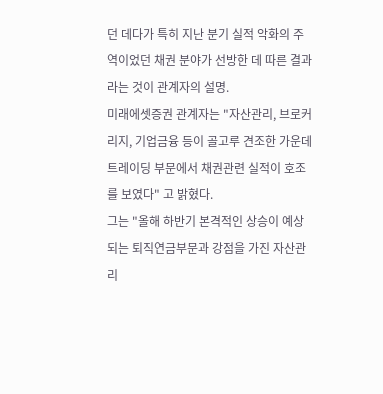던 데다가 특히 지난 분기 실적 악화의 주역이었던 채권 분야가 선방한 데 따른 결과라는 것이 관계자의 설명.
미래에셋증권 관계자는 "자산관리, 브로커리지, 기업금융 등이 골고루 견조한 가운데 트레이딩 부문에서 채권관련 실적이 호조를 보였다" 고 밝혔다.
그는 "올해 하반기 본격적인 상승이 예상되는 퇴직연금부문과 강점을 가진 자산관리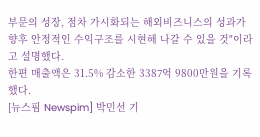부문의 성장, 점차 가시화되는 해외비즈니스의 성과가 향후 안정적인 수익구조를 시현해 나갈 수 있을 것"이라고 설명했다.
한편 매출액은 31.5% 감소한 3387억 9800만원을 기록했다.
[뉴스핌 Newspim] 박민선 기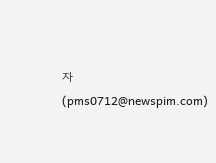자 (pms0712@newspim.com)